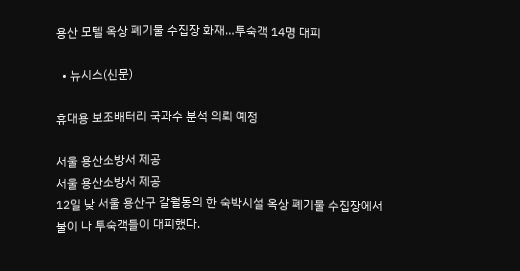용산 모텔 옥상 폐기물 수집장 화재…투숙객 14명 대피

  • 뉴시스(신문)

휴대용 보조배터리 국과수 분석 의뢰 예정

서울 용산소방서 제공
서울 용산소방서 제공
12일 낮 서울 용산구 갈월동의 한 숙박시설 옥상 폐기물 수집장에서 불이 나 투숙객들이 대피했다.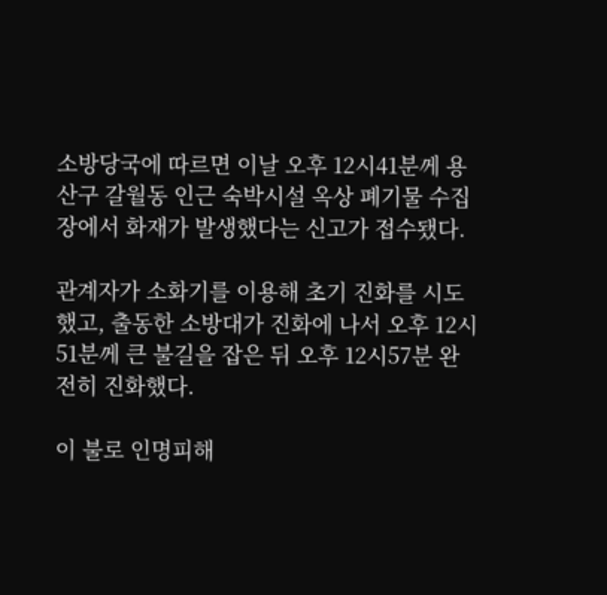소방당국에 따르면 이날 오후 12시41분께 용산구 갈월동 인근 숙박시설 옥상 폐기물 수집장에서 화재가 발생했다는 신고가 접수됐다.

관계자가 소화기를 이용해 초기 진화를 시도했고, 출동한 소방대가 진화에 나서 오후 12시51분께 큰 불길을 잡은 뒤 오후 12시57분 완전히 진화했다.

이 불로 인명피해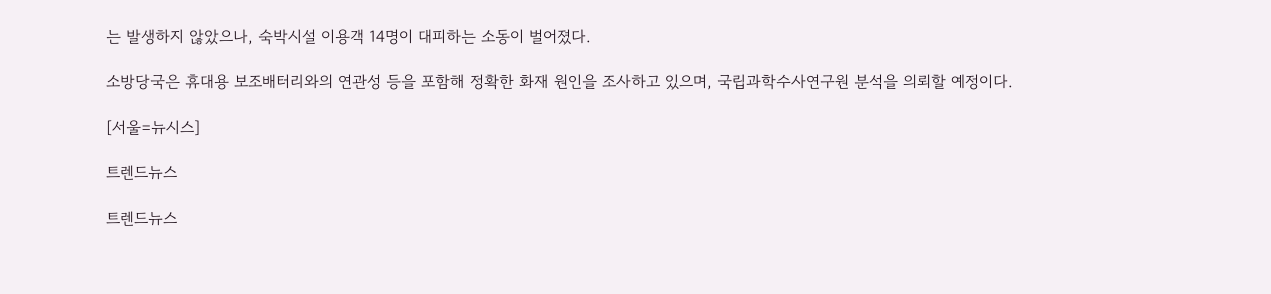는 발생하지 않았으나, 숙박시설 이용객 14명이 대피하는 소동이 벌어졌다.

소방당국은 휴대용 보조배터리와의 연관성 등을 포함해 정확한 화재 원인을 조사하고 있으며, 국립과학수사연구원 분석을 의뢰할 예정이다.

[서울=뉴시스]

트렌드뉴스

트렌드뉴스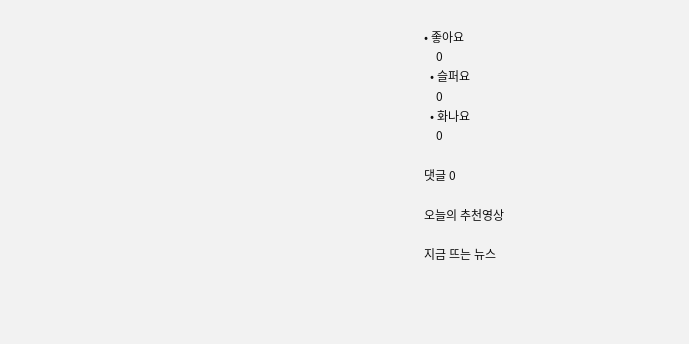• 좋아요
    0
  • 슬퍼요
    0
  • 화나요
    0

댓글 0

오늘의 추천영상

지금 뜨는 뉴스